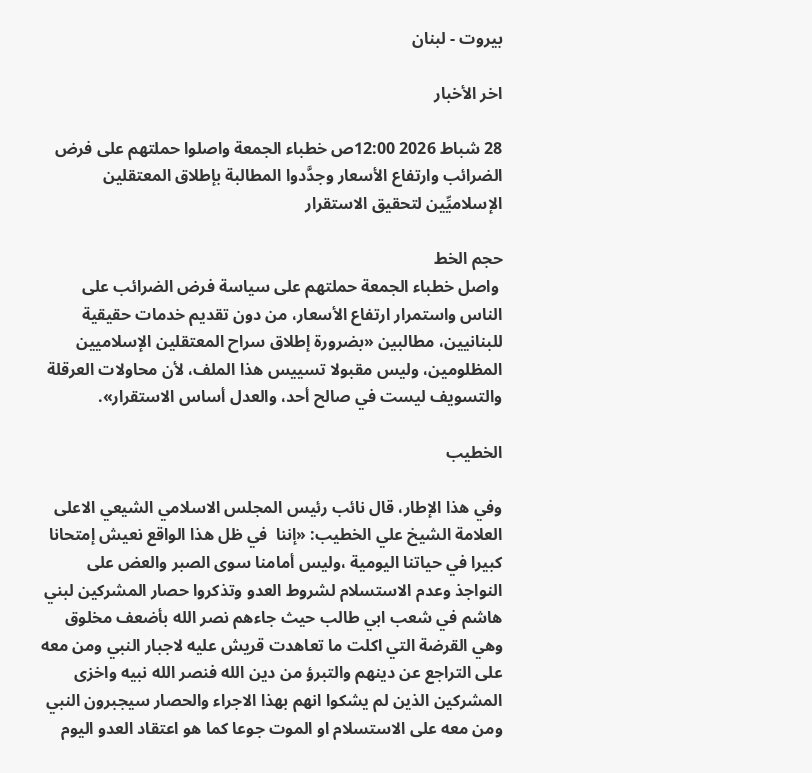بيروت - لبنان

اخر الأخبار

28 شباط 2026 12:00ص خطباء الجمعة واصلوا حملتهم على فرض الضرائب وارتفاع الأسعار وجدَّدوا المطالبة بإطلاق المعتقلين الإسلاميِّين لتحقيق الاستقرار

حجم الخط
 واصل خطباء الجمعة حملتهم على سياسة فرض الضرائب على الناس واستمرار ارتفاع الأسعار، من دون تقديم خدمات حقيقية للبنانيين، مطالبين «بضرورة إطلاق سراح المعتقلين الإسلاميين المظلومين، وليس مقبولا تسييس هذا الملف، لأن محاولات العرقلة والتسويف ليست في صالح أحد، والعدل أساس الاستقرار».

الخطيب

وفي هذا الإطار، قال نائب رئيس المجلس الاسلامي الشيعي الاعلى العلامة الشيخ علي الخطيب: «إننا  في ظل هذا الواقع نعيش إمتحانا كبيرا في حياتنا اليومية ،وليس أمامنا سوى الصبر والعض على النواجذ وعدم الاستسلام لشروط العدو وتذكروا حصار المشركين لبني هاشم في شعب ابي طالب حيث جاءهم نصر الله بأضعف مخلوق وهي القرضة التي اكلت ما تعاهدت قريش عليه لاجبار النبي ومن معه على التراجع عن دينهم والتبرؤ من دين الله فنصر الله نبيه واخزى المشركين الذين لم يشكوا انهم بهذا الاجراء والحصار سيجبرون النبي ومن معه على الاستسلام او الموت جوعا كما هو اعتقاد العدو اليوم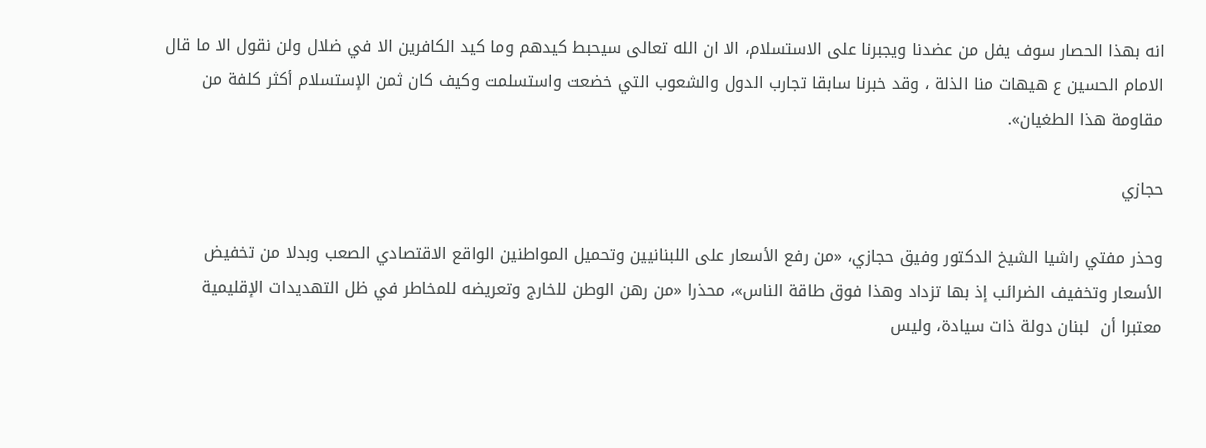انه بهذا الحصار سوف يفل من عضدنا ويجبرنا على الاستسلام، الا ان الله تعالى سيحبط كيدهم وما كيد الكافرين الا في ضلال ولن نقول الا ما قال الامام الحسين ع هيهات منا الذلة ، وقد خبرنا سابقا تجارب الدول والشعوب التي خضعت واستسلمت وكيف كان ثمن الإستسلام أكثر كلفة من مقاومة هذا الطغيان».

حجازي

وحذر مفتي راشيا الشيخ الدكتور وفيق حجازي، «من رفع الأسعار على اللبنانيين وتحميل المواطنين الواقع الاقتصادي الصعب وبدلا من تخفيض الأسعار وتخفيف الضرائب إذ بها تزداد وهذا فوق طاقة الناس»، محذرا «من رهن الوطن للخارج وتعريضه للمخاطر في ظل التهديدات الإقليمية معتبرا أن  لبنان دولة ذات سيادة، وليس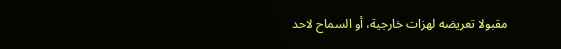مقبولا تعريضه لهزات خارجية، أو السماح لاحد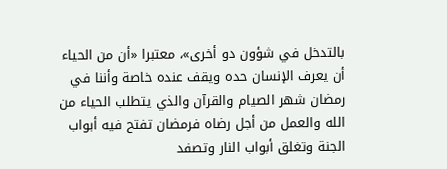بالتدخل في شؤون دو أخرى»، معتبرا «أن من الحياء أن يعرف الإنسان حده ويقف عنده خاصة وأننا في رمضان شهر الصيام والقرآن والذي يتطلب الحياء من الله والعمل من أجل رضاه فرمضان تفتح فيه أبواب الجنة وتغلق أبواب النار وتصفد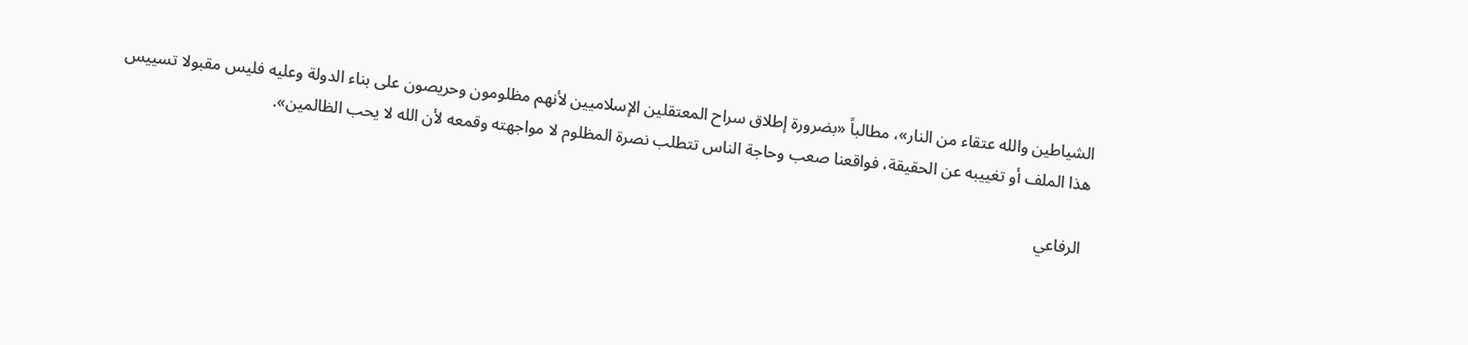الشياطين والله عتقاء من النار»، مطالباً «بضرورة إطلاق سراح المعتقلين الإسلاميين لأنهم مظلومون وحريصون على بناء الدولة وعليه فليس مقبولا تسييس هذا الملف أو تغييبه عن الحقيقة، فواقعنا صعب وحاجة الناس تتطلب نصرة المظلوم لا مواجهته وقمعه لأن الله لا يحب الظالمين».

 الرفاعي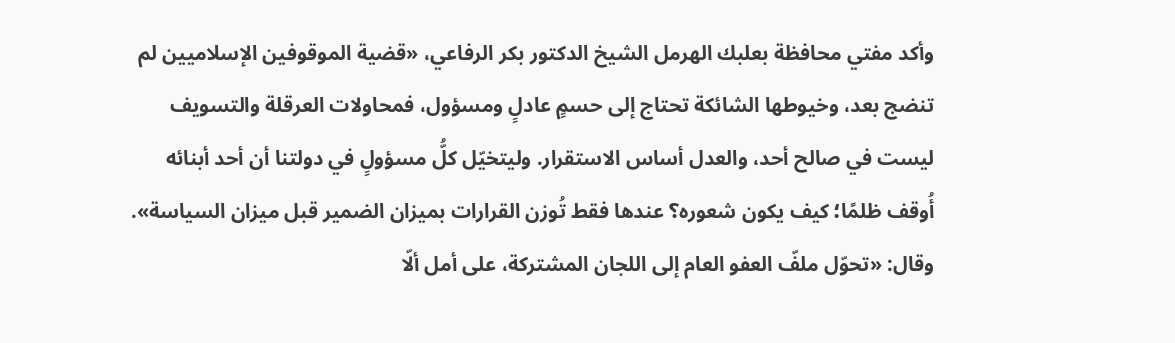وأكد مفتي محافظة بعلبك الهرمل الشيخ الدكتور بكر الرفاعي، «قضية الموقوفين الإسلاميين لم تنضج بعد، وخيوطها الشائكة تحتاج إلى حسمٍ عادلٍ ومسؤول، فمحاولات العرقلة والتسويف ليست في صالح أحد، والعدل أساس الاستقرار. وليتخيّل كلُّ مسؤولٍ في دولتنا أن أحد أبنائه أُوقف ظلمًا؛ كيف يكون شعوره؟ عندها فقط تُوزن القرارات بميزان الضمير قبل ميزان السياسة».
وقال: «تحوّل ملفّ العفو العام إلى اللجان المشتركة، على أمل ألّا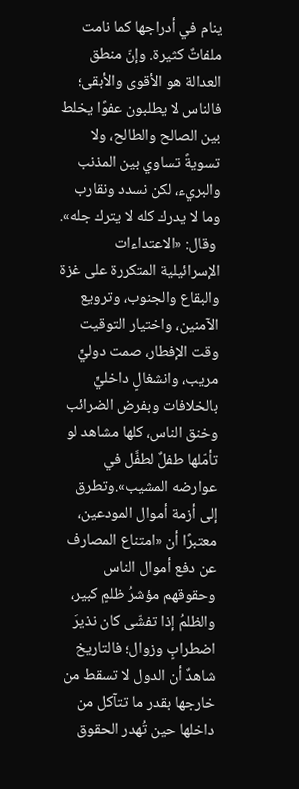ينام في أدراجها كما نامت ملفاتٌ كثيرة. وإنّ منطق العدالة هو الأقوى والأبقى؛ فالناس لا يطلبون عفوًا يخلط بين الصالح والطالح، ولا تسويةً تساوي بين المذنب والبريء، لكن نسدد ونقارب وما لا يدرك كله لا يترك جله».
 وقال: «الاعتداءات الإسرائيلية المتكررة على غزة والبقاع والجنوب، وترويع الآمنين، واختيار التوقيت وقت الإفطار، صمت دوليٍّ مريب، وانشغالٍ داخليٍّ بالخلافات وبفرض الضرائب وخنق الناس، كلها مشاهد لو تأمّلها طفلٌ لطفَّل في عوارضه المشيب».وتطرق إلى أزمة أموال المودعين، معتبرًا أن «امتناع المصارف عن دفع أموال الناس وحقوقهم مؤشرُ ظلمٍ كبير، والظلمُ إذا تفشّى كان نذيرَ اضطرابٍ وزوال؛ فالتاريخ شاهدٌ أن الدول لا تسقط من خارجها بقدر ما تتآكل من داخلها حين تُهدر الحقوق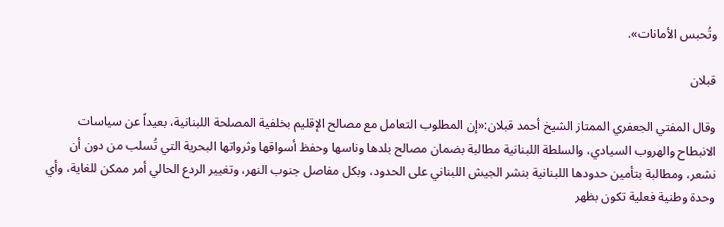وتُحبس الأمانات».

قبلان

وقال المفتي الجعفري الممتاز الشيخ أحمد قبلان:«إن المطلوب التعامل مع مصالح الإقليم بخلفية المصلحة اللبنانية، بعيداً عن سياسات الانبطاح والهروب السيادي، والسلطة اللبنانية مطالبة بضمان مصالح بلدها وناسها وحفظ أسواقها وثرواتها البحرية التي تُسلب من دون أن نشعر، ومطالبة بتأمين حدودها اللبنانية بنشر الجيش اللبناني على الحدود، وبكل مفاصل جنوب النهر، وتغيير الردع الحالي أمر ممكن للغاية، وأي وحدة وطنية فعلية تكون بظهر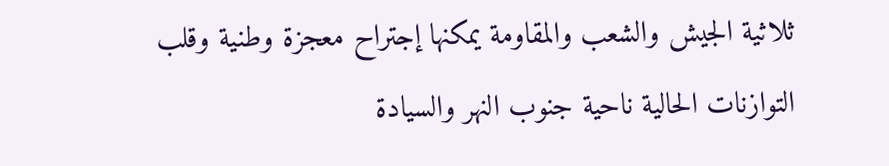ثلاثية الجيش والشعب والمقاومة يمكنها إجتراح معجزة وطنية وقلب التوازنات الحالية ناحية جنوب النهر والسيادة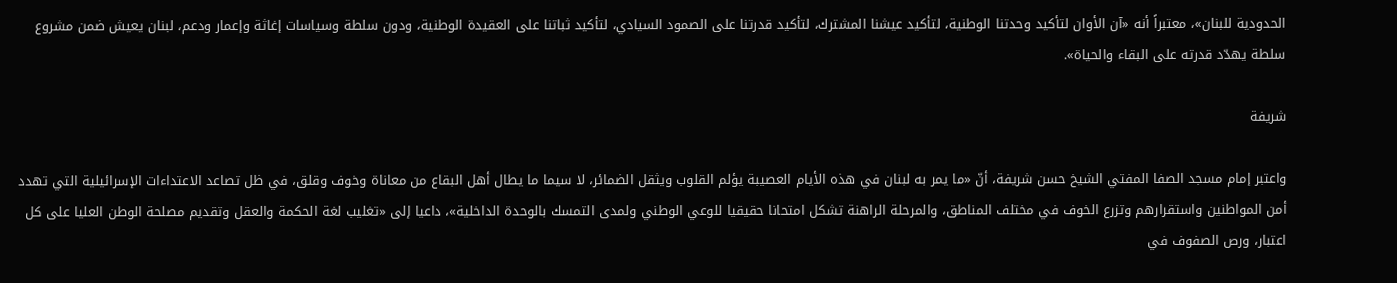الحدودية للبنان»، معتبراً أنه «آن الأوان لتأكيد وحدتنا الوطنية، لتأكيد عيشنا المشترك، لتأكيد قدرتنا على الصمود السيادي، لتأكيد ثباتنا على العقيدة الوطنية، ودون سلطة وسياسات إغاثة وإعمار ودعم، لبنان يعيش ضمن مشروع سلطة يهدّد قدرته على البقاء والحياة».

شريفة

واعتبر إمام مسجد الصفا المفتي الشيخ حسن شريفة، أنّ «ما يمر به لبنان في هذه الأيام العصيبة يؤلم القلوب ويثقل الضمائر، لا سيما ما يطال أهل البقاع من معاناة وخوف وقلق، في ظل تصاعد الاعتداءات الإسرائيلية التي تهدد أمن المواطنين واستقرارهم وتزرع الخوف في مختلف المناطق، والمرحلة الراهنة تشكل امتحانا حقيقيا للوعي الوطني ولمدى التمسك بالوحدة الداخلية»، داعيا إلى «تغليب لغة الحكمة والعقل وتقديم مصلحة الوطن العليا على كل اعتبار، ورص الصفوف في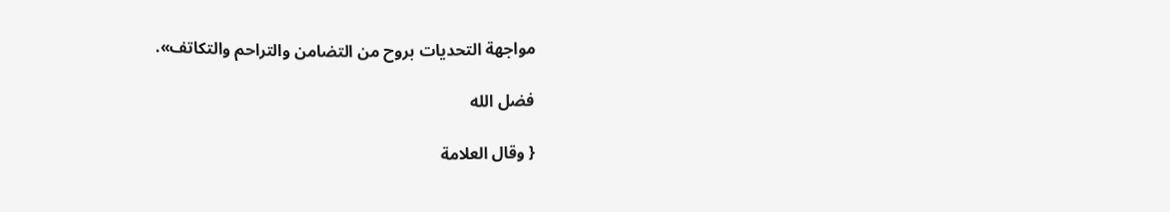مواجهة التحديات بروح من التضامن والتراحم والتكاتف».

فضل الله

{ وقال العلامة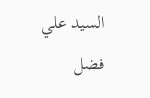السيد علي فضل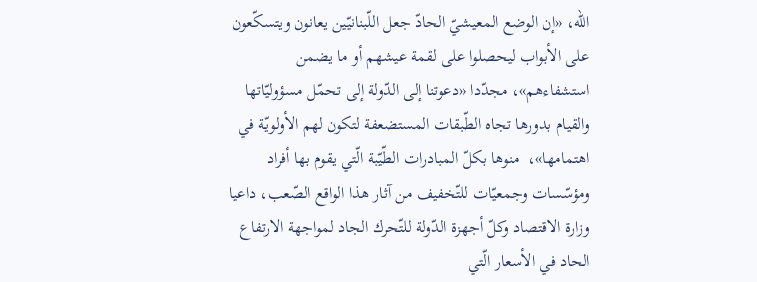الله، «إن الوضع المعيشيّ الحادّ جعل اللّبنانيّين يعانون ويتسكّعون على الأبواب ليحصلوا على لقمة عيشهم أو ما يضمن استشفاءهم»، مجدّدا «دعوتنا إلى الدّولة إلى تحمّل مسؤوليّاتها والقيام بدورها تجاه الطّبقات المستضعفة لتكون لهم الأولويّة في اهتمامها»،  منوها بكلّ المبادرات الطّيّبة الّتي يقوم بها أفراد ومؤسّسات وجمعيّات للتّخفيف من آثار هذا الواقع الصّعب، داعيا  وزارة الاقتصاد وكلّ أجهزة الدّولة للتّحرك الجاد لمواجهة الارتفاع الحاد في الأسعار الّتي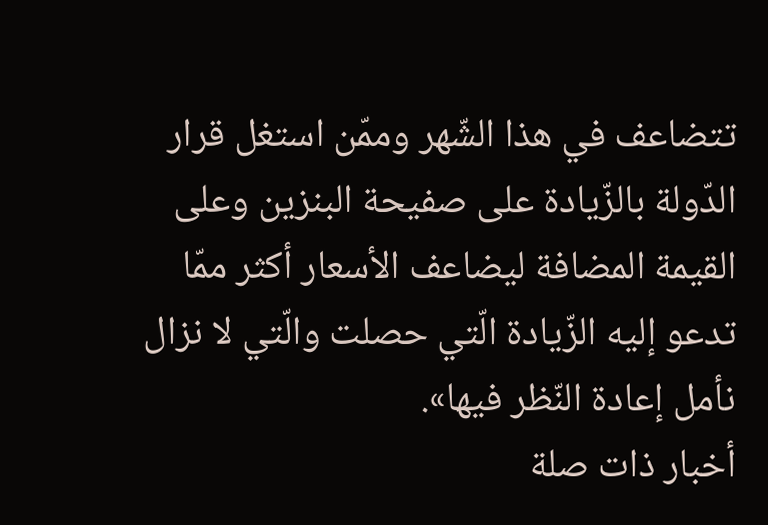تتضاعف في هذا الشّهر وممّن استغل قرار الدّولة بالزّيادة على صفيحة البنزين وعلى القيمة المضافة ليضاعف الأسعار أكثر ممّا تدعو إليه الزّيادة الّتي حصلت والّتي لا نزال نأمل إعادة النّظر فيها».
أخبار ذات صلة